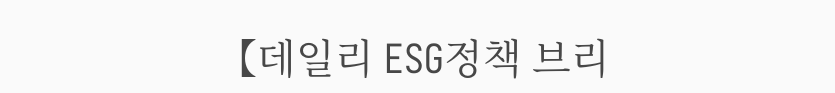【데일리 ESG정책 브리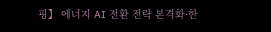핑】 에너지 AI 전환 전략 본격화·한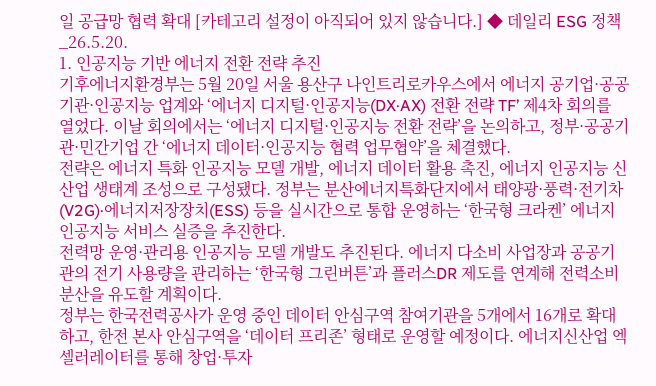일 공급망 협력 확대 [카테고리 설정이 아직되어 있지 않습니다.] ◆ 데일리 ESG 정책_26.5.20.
1. 인공지능 기반 에너지 전환 전략 추진
기후에너지환경부는 5월 20일 서울 용산구 나인트리로카우스에서 에너지 공기업·공공기관·인공지능 업계와 ‘에너지 디지털·인공지능(DX·AX) 전환 전략 TF’ 제4차 회의를 열었다. 이날 회의에서는 ‘에너지 디지털·인공지능 전환 전략’을 논의하고, 정부·공공기관·민간기업 간 ‘에너지 데이터·인공지능 협력 업무협약’을 체결했다.
전략은 에너지 특화 인공지능 모델 개발, 에너지 데이터 활용 촉진, 에너지 인공지능 신산업 생태계 조성으로 구성됐다. 정부는 분산에너지특화단지에서 태양광·풍력·전기차(V2G)·에너지저장장치(ESS) 등을 실시간으로 통합 운영하는 ‘한국형 크라켄’ 에너지 인공지능 서비스 실증을 추진한다.
전력망 운영·관리용 인공지능 모델 개발도 추진된다. 에너지 다소비 사업장과 공공기관의 전기 사용량을 관리하는 ‘한국형 그린버튼’과 플러스DR 제도를 연계해 전력소비 분산을 유도할 계획이다.
정부는 한국전력공사가 운영 중인 데이터 안심구역 참여기관을 5개에서 16개로 확대하고, 한전 본사 안심구역을 ‘데이터 프리존’ 형태로 운영할 예정이다. 에너지신산업 엑셀러레이터를 통해 창업·투자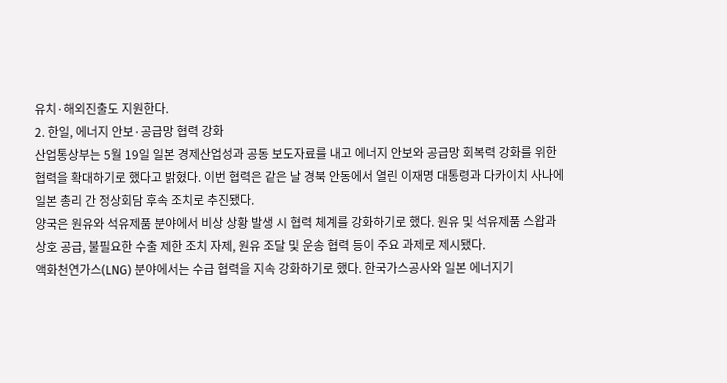유치·해외진출도 지원한다.
2. 한일, 에너지 안보·공급망 협력 강화
산업통상부는 5월 19일 일본 경제산업성과 공동 보도자료를 내고 에너지 안보와 공급망 회복력 강화를 위한 협력을 확대하기로 했다고 밝혔다. 이번 협력은 같은 날 경북 안동에서 열린 이재명 대통령과 다카이치 사나에 일본 총리 간 정상회담 후속 조치로 추진됐다.
양국은 원유와 석유제품 분야에서 비상 상황 발생 시 협력 체계를 강화하기로 했다. 원유 및 석유제품 스왑과 상호 공급, 불필요한 수출 제한 조치 자제, 원유 조달 및 운송 협력 등이 주요 과제로 제시됐다.
액화천연가스(LNG) 분야에서는 수급 협력을 지속 강화하기로 했다. 한국가스공사와 일본 에너지기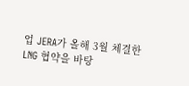업 JERA가 올해 3월 체결한 LNG 협약을 바탕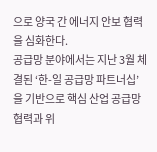으로 양국 간 에너지 안보 협력을 심화한다.
공급망 분야에서는 지난 3월 체결된 ‘한-일 공급망 파트너십’을 기반으로 핵심 산업 공급망 협력과 위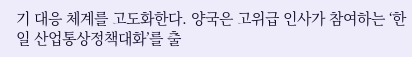기 대응 체계를 고도화한다. 양국은 고위급 인사가 참여하는 ‘한일 산업통상정책대화’를 출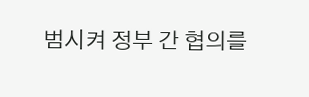범시켜 정부 간 협의를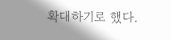확대하기로 했다.